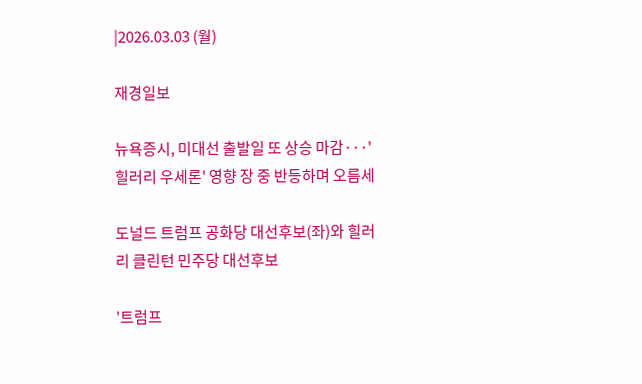|2026.03.03 (월)

재경일보

뉴욕증시, 미대선 출발일 또 상승 마감···'힐러리 우세론' 영향 장 중 반등하며 오름세

도널드 트럼프 공화당 대선후보(좌)와 힐러리 클린턴 민주당 대선후보

'트럼프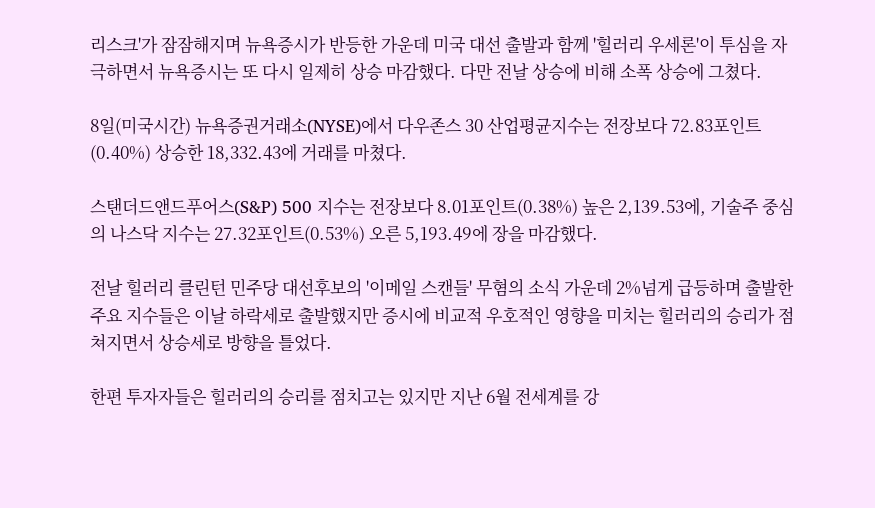리스크'가 잠잠해지며 뉴욕증시가 반등한 가운데 미국 대선 출발과 함께 '힐러리 우세론'이 투심을 자극하면서 뉴욕증시는 또 다시 일제히 상승 마감했다. 다만 전날 상승에 비해 소폭 상승에 그쳤다.

8일(미국시간) 뉴욕증권거래소(NYSE)에서 다우존스 30 산업평균지수는 전장보다 72.83포인트(0.40%) 상승한 18,332.43에 거래를 마쳤다.

스탠더드앤드푸어스(S&P) 500 지수는 전장보다 8.01포인트(0.38%) 높은 2,139.53에, 기술주 중심의 나스닥 지수는 27.32포인트(0.53%) 오른 5,193.49에 장을 마감했다.

전날 힐러리 클린턴 민주당 대선후보의 '이메일 스캔들' 무혐의 소식 가운데 2%넘게 급등하며 출발한 주요 지수들은 이날 하락세로 출발했지만 증시에 비교적 우호적인 영향을 미치는 힐러리의 승리가 점쳐지면서 상승세로 방향을 틀었다.

한편 투자자들은 힐러리의 승리를 점치고는 있지만 지난 6월 전세계를 강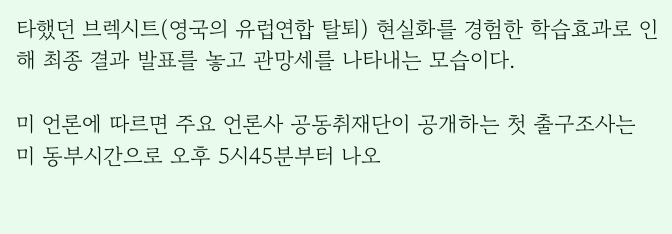타했던 브렉시트(영국의 유럽연합 탈퇴) 현실화를 경험한 학습효과로 인해 최종 결과 발표를 놓고 관망세를 나타내는 모습이다.

미 언론에 따르면 주요 언론사 공동취재단이 공개하는 첫 출구조사는 미 동부시간으로 오후 5시45분부터 나오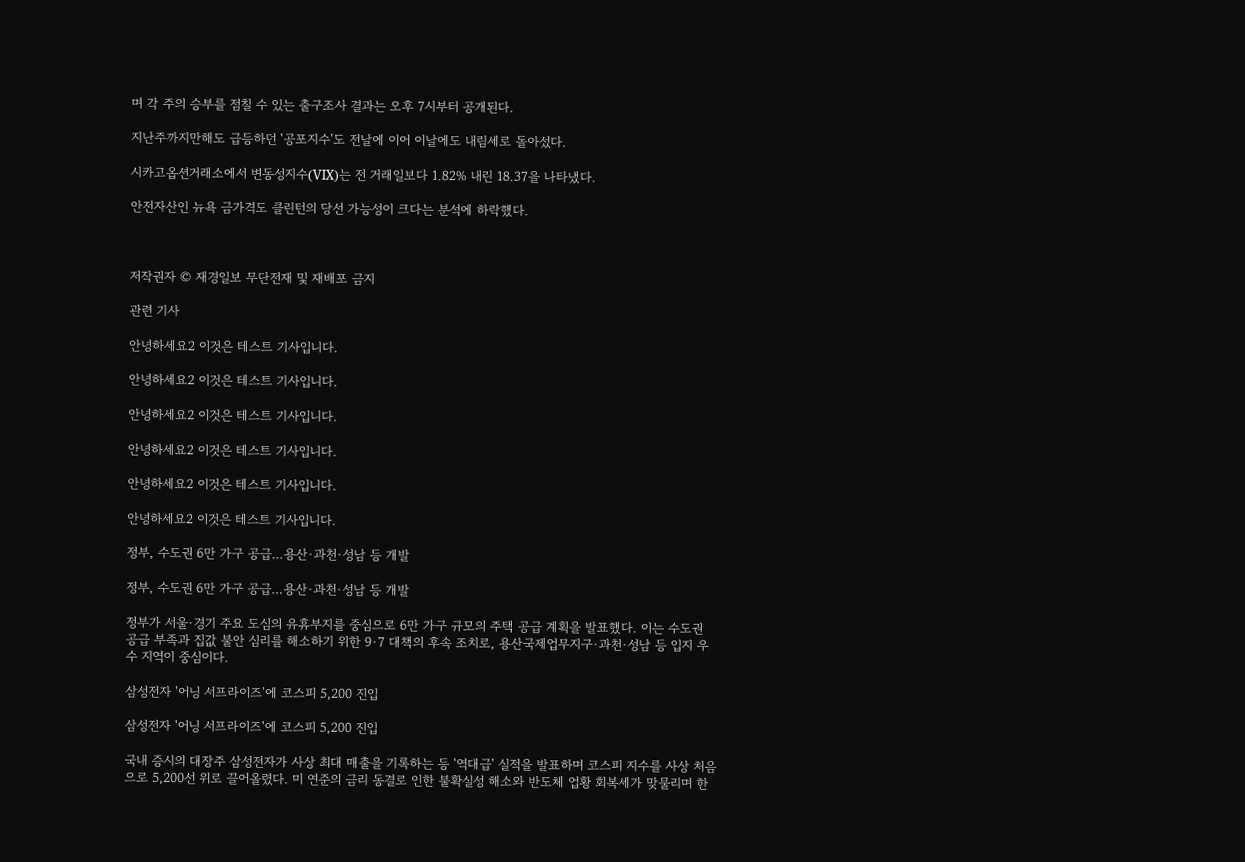며 각 주의 승부를 점칠 수 있는 출구조사 결과는 오후 7시부터 공개된다.

지난주까지만해도 급등하던 '공포지수'도 전날에 이어 이날에도 내림세로 돌아섰다.

시카고옵션거래소에서 변동성지수(VIX)는 전 거래일보다 1.82% 내린 18.37을 나타냈다.

안전자산인 뉴욕 금가격도 클린턴의 당선 가능성이 크다는 분석에 하락했다.



저작권자 © 재경일보 무단전재 및 재배포 금지

관련 기사

안녕하세요2 이것은 테스트 기사입니다.

안녕하세요2 이것은 테스트 기사입니다.

안녕하세요2 이것은 테스트 기사입니다.

안녕하세요2 이것은 테스트 기사입니다.

안녕하세요2 이것은 테스트 기사입니다.

안녕하세요2 이것은 테스트 기사입니다.

정부, 수도권 6만 가구 공급…용산·과천·성남 등 개발

정부, 수도권 6만 가구 공급…용산·과천·성남 등 개발

정부가 서울·경기 주요 도심의 유휴부지를 중심으로 6만 가구 규모의 주택 공급 계획을 발표했다. 이는 수도권 공급 부족과 집값 불안 심리를 해소하기 위한 9·7 대책의 후속 조치로, 용산국제업무지구·과천·성남 등 입지 우수 지역이 중심이다.

삼성전자 '어닝 서프라이즈'에 코스피 5,200 진입

삼성전자 '어닝 서프라이즈'에 코스피 5,200 진입

국내 증시의 대장주 삼성전자가 사상 최대 매출을 기록하는 등 '역대급' 실적을 발표하며 코스피 지수를 사상 처음으로 5,200선 위로 끌어올렸다. 미 연준의 금리 동결로 인한 불확실성 해소와 반도체 업황 회복세가 맞물리며 한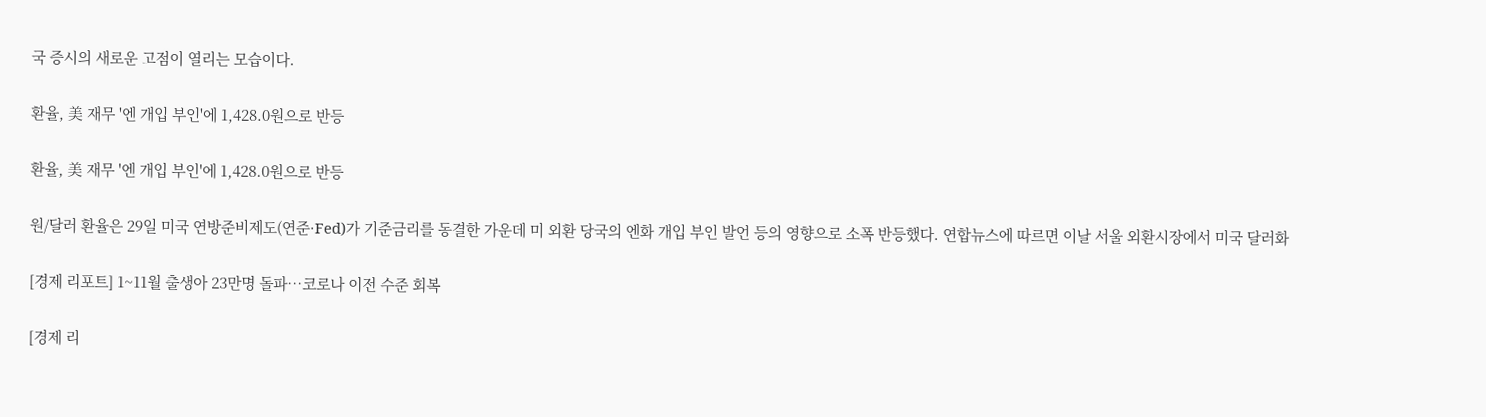국 증시의 새로운 고점이 열리는 모습이다.

환율, 美 재무 '엔 개입 부인'에 1,428.0원으로 반등

환율, 美 재무 '엔 개입 부인'에 1,428.0원으로 반등

원/달러 환율은 29일 미국 연방준비제도(연준·Fed)가 기준금리를 동결한 가운데 미 외환 당국의 엔화 개입 부인 발언 등의 영향으로 소폭 반등했다. 연합뉴스에 따르면 이날 서울 외환시장에서 미국 달러화

[경제 리포트] 1~11월 출생아 23만명 돌파…코로나 이전 수준 회복

[경제 리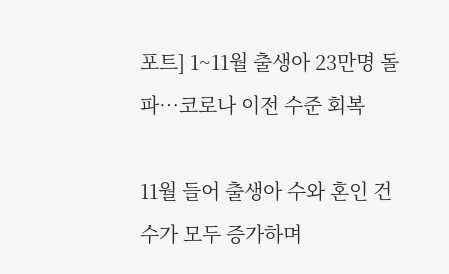포트] 1~11월 출생아 23만명 돌파…코로나 이전 수준 회복

11월 들어 출생아 수와 혼인 건수가 모두 증가하며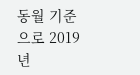동월 기준으로 2019년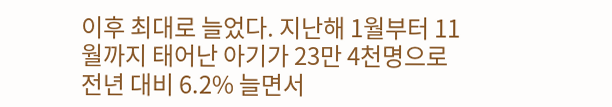이후 최대로 늘었다. 지난해 1월부터 11월까지 태어난 아기가 23만 4천명으로 전년 대비 6.2% 늘면서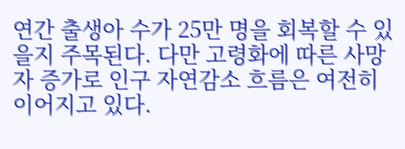연간 출생아 수가 25만 명을 회복할 수 있을지 주목된다. 다만 고령화에 따른 사망자 증가로 인구 자연감소 흐름은 여전히 이어지고 있다.